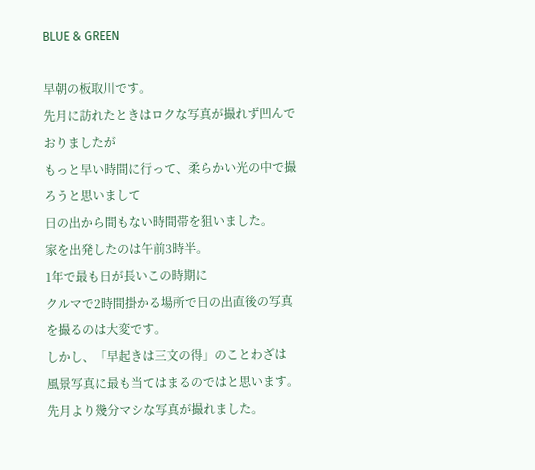BLUE & GREEN

早朝の板取川です。
先月に訪れたときはロクな写真が撮れず凹んでおりましたが
もっと早い時間に行って、柔らかい光の中で撮ろうと思いまして
日の出から間もない時間帯を狙いました。
家を出発したのは午前3時半。
1年で最も日が長いこの時期に
クルマで2時間掛かる場所で日の出直後の写真を撮るのは大変です。
しかし、「早起きは三文の得」のことわざは
風景写真に最も当てはまるのではと思います。
先月より幾分マシな写真が撮れました。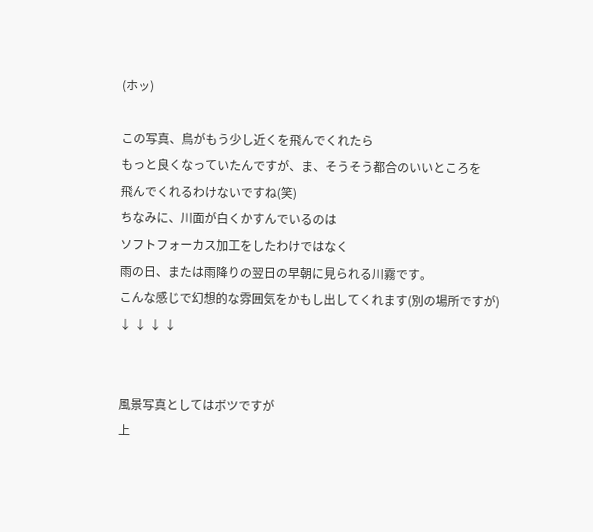(ホッ)

この写真、鳥がもう少し近くを飛んでくれたら
もっと良くなっていたんですが、ま、そうそう都合のいいところを
飛んでくれるわけないですね(笑)
ちなみに、川面が白くかすんでいるのは
ソフトフォーカス加工をしたわけではなく
雨の日、または雨降りの翌日の早朝に見られる川霧です。
こんな感じで幻想的な雰囲気をかもし出してくれます(別の場所ですが)
↓ ↓ ↓ ↓


風景写真としてはボツですが
上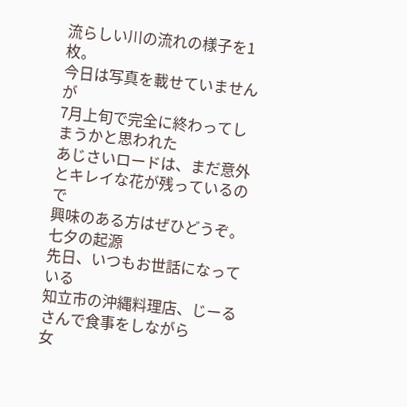流らしい川の流れの様子を1枚。
今日は写真を載せていませんが
7月上旬で完全に終わってしまうかと思われた
あじさいロードは、まだ意外とキレイな花が残っているので
興味のある方はぜひどうぞ。
七夕の起源
先日、いつもお世話になっている
知立市の沖縄料理店、じーるさんで食事をしながら
女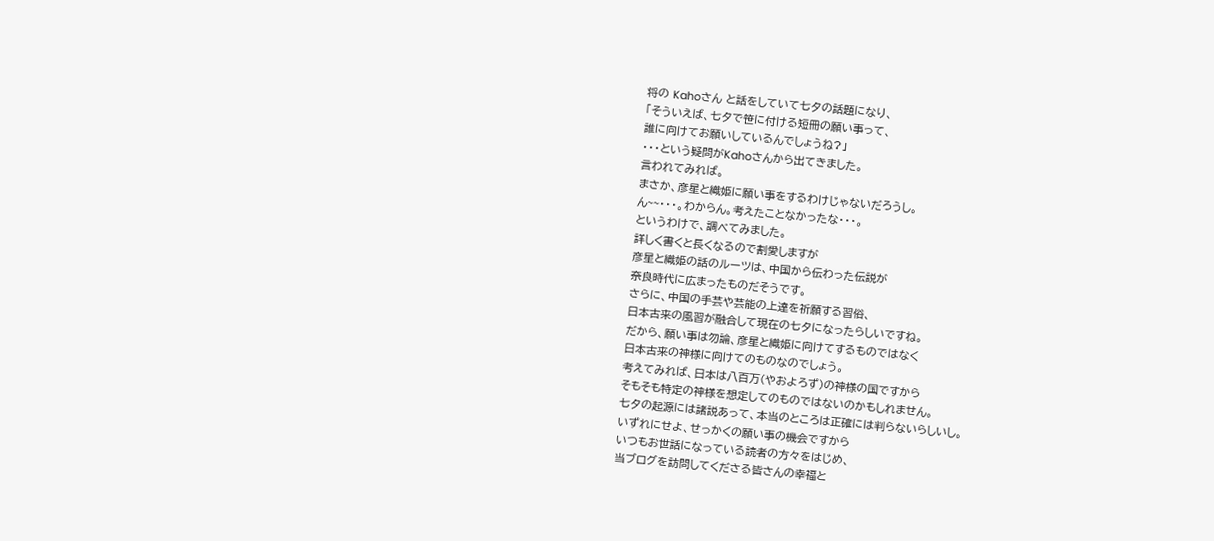将の Kahoさん と話をしていて七夕の話題になり、
「そういえば、七夕で笹に付ける短冊の願い事って、
誰に向けてお願いしているんでしょうね?」
・・・という疑問がKahoさんから出てきました。
言われてみれば。
まさか、彦星と織姫に願い事をするわけじゃないだろうし。
ん~~・・・。わからん。考えたことなかったな・・・。
というわけで、調べてみました。
詳しく書くと長くなるので割愛しますが
彦星と織姫の話のルーツは、中国から伝わった伝説が
奈良時代に広まったものだそうです。
さらに、中国の手芸や芸能の上達を祈願する習俗、
日本古来の風習が融合して現在の七夕になったらしいですね。
だから、願い事は勿論、彦星と織姫に向けてするものではなく
日本古来の神様に向けてのものなのでしょう。
考えてみれば、日本は八百万(やおよろず)の神様の国ですから
そもそも特定の神様を想定してのものではないのかもしれません。
七夕の起源には諸説あって、本当のところは正確には判らないらしいし。
いずれにせよ、せっかくの願い事の機会ですから
いつもお世話になっている読者の方々をはじめ、
当ブログを訪問してくださる皆さんの幸福と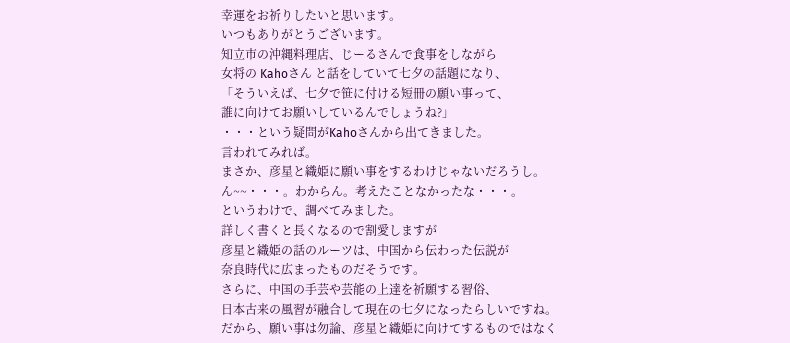幸運をお祈りしたいと思います。
いつもありがとうございます。
知立市の沖縄料理店、じーるさんで食事をしながら
女将の Kahoさん と話をしていて七夕の話題になり、
「そういえば、七夕で笹に付ける短冊の願い事って、
誰に向けてお願いしているんでしょうね?」
・・・という疑問がKahoさんから出てきました。
言われてみれば。
まさか、彦星と織姫に願い事をするわけじゃないだろうし。
ん~~・・・。わからん。考えたことなかったな・・・。
というわけで、調べてみました。
詳しく書くと長くなるので割愛しますが
彦星と織姫の話のルーツは、中国から伝わった伝説が
奈良時代に広まったものだそうです。
さらに、中国の手芸や芸能の上達を祈願する習俗、
日本古来の風習が融合して現在の七夕になったらしいですね。
だから、願い事は勿論、彦星と織姫に向けてするものではなく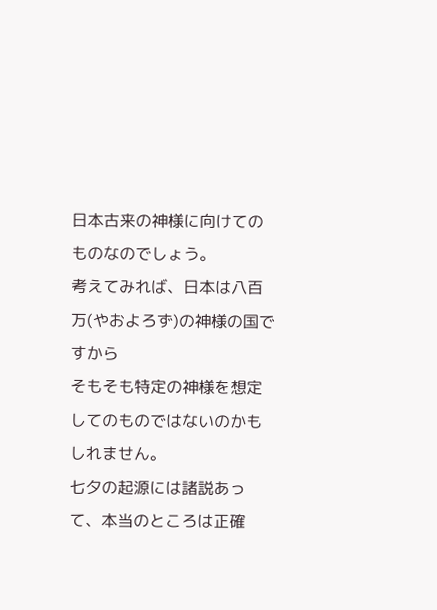日本古来の神様に向けてのものなのでしょう。
考えてみれば、日本は八百万(やおよろず)の神様の国ですから
そもそも特定の神様を想定してのものではないのかもしれません。
七夕の起源には諸説あって、本当のところは正確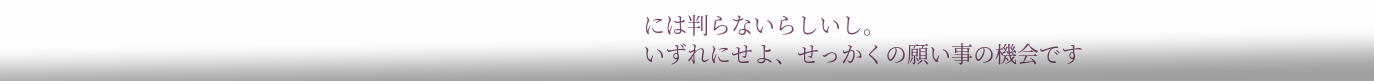には判らないらしいし。
いずれにせよ、せっかくの願い事の機会です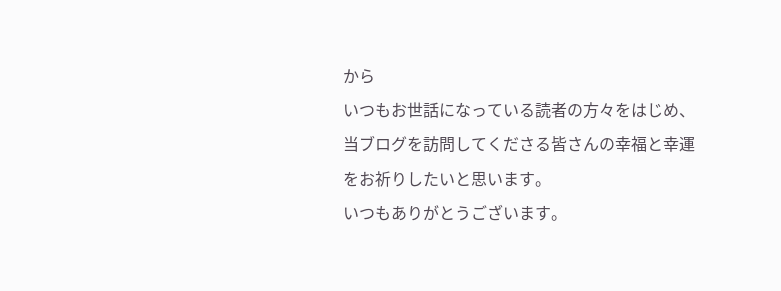から
いつもお世話になっている読者の方々をはじめ、
当ブログを訪問してくださる皆さんの幸福と幸運をお祈りしたいと思います。
いつもありがとうございます。